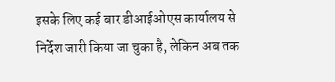इसके लिए कई बार डीआईओएस कार्यालय से निर्देश जारी किया जा चुका है, लेकिन अब तक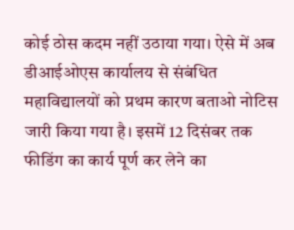कोई ठोस कदम नहीं उठाया गया। ऐसे में अब डीआईओएस कार्यालय से संबंधित महाविद्यालयों को प्रथम कारण बताओ नोटिस जारी किया गया है। इसमें 12 दिसंबर तक फीडिंग का कार्य पूर्ण कर लेने का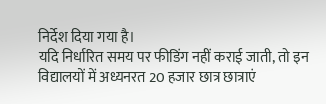निर्देश दिया गया है।
यदि निर्धारित समय पर फीडिंग नहीं कराई जाती, तो इन विद्यालयों में अध्यनरत 20 हजार छात्र छात्राएं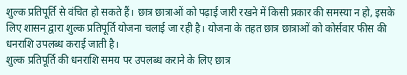शुल्क प्रतिपूर्ति से वंचित हो सकते हैं। छात्र छात्राओं को पढ़ाई जारी रखने में किसी प्रकार की समस्या न हो, इसके लिए शासन द्वारा शुल्क प्रतिपूर्ति योजना चलाई जा रही है। योजना के तहत छात्र छात्राओं को कोर्सवार फीस की धनराशि उपलब्ध कराई जाती है।
शुल्क प्रतिपूर्ति की धनराशि समय पर उपलब्ध कराने के लिए छात्र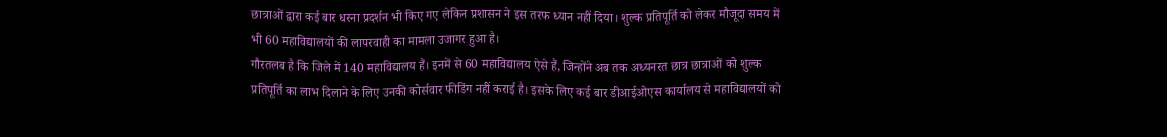छात्राओं द्वारा कई बार धरना प्रदर्शन भी किए गए लेकिन प्रशासन ने इस तरफ ध्यान नहीं दिया। शुल्क प्रतिपूर्ति को लेकर मौजूदा समय में भी 60 महाविद्यालयों की लापरवाही का मामला उजागर हुआ है।
गौरतलब है कि जिले में 140 महाविद्यालय हैं। इनमें से 60 महाविद्यालय ऐसे हैं, जिन्होंने अब तक अध्यनरत छात्र छात्राओं को शुल्क प्रतिपूर्ति का लाभ दिलाने के लिए उनकी कोर्सवार फीडिंग नहीं कराई है। इसके लिए कई बार डीआईओएस कार्यालय से महाविद्यालयों को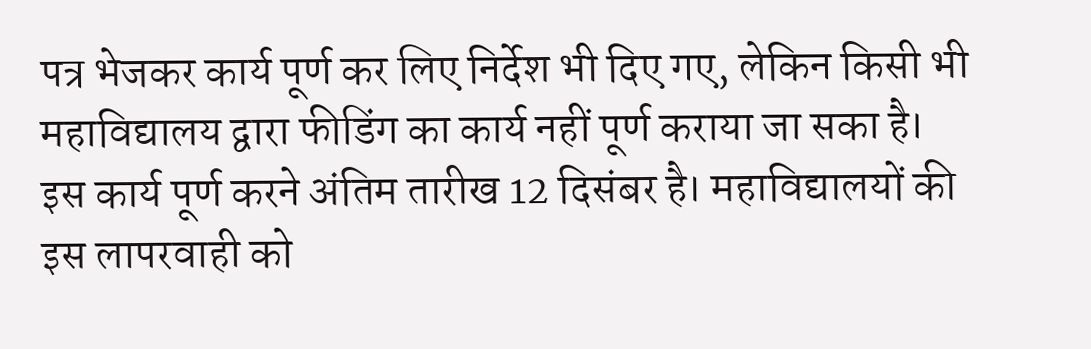पत्र भेजकर कार्य पूर्ण कर लिए निर्देश भी दिए गए, लेकिन किसी भी महाविद्यालय द्वारा फीडिंग का कार्य नहीं पूर्ण कराया जा सका है।
इस कार्य पूर्ण करने अंतिम तारीख 12 दिसंबर है। महाविद्यालयों की इस लापरवाही को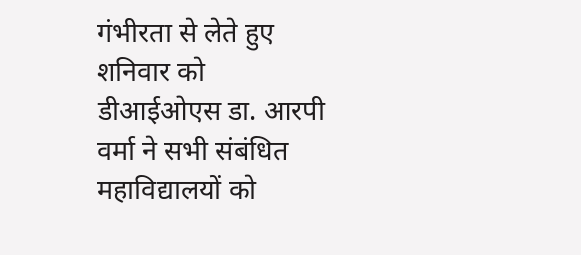गंभीरता से लेते हुए शनिवार को डीआईओएस डा. आरपी वर्मा ने सभी संबंधित महाविद्यालयों को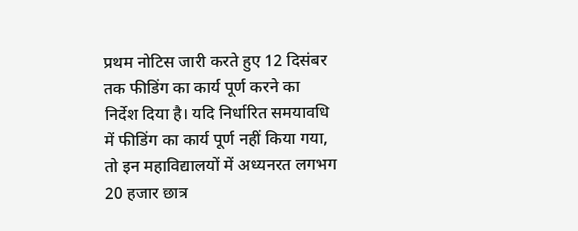प्रथम नोटिस जारी करते हुए 12 दिसंबर तक फीडिंग का कार्य पूर्ण करने का निर्देश दिया है। यदि निर्धारित समयावधि में फीडिंग का कार्य पूर्ण नहीं किया गया, तो इन महाविद्यालयों में अध्यनरत लगभग 20 हजार छात्र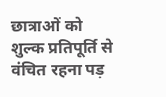छात्राओं को शुल्क प्रतिपूर्ति से वंचित रहना पड़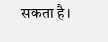सकता है।